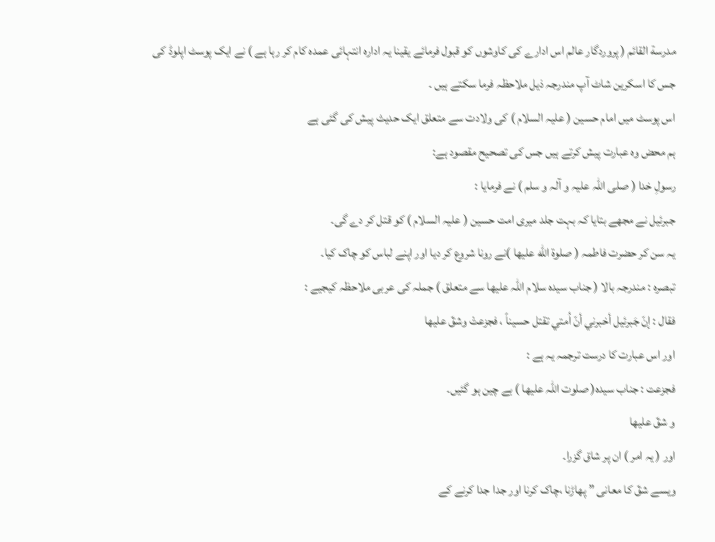مدرسة القائم ( پروردگار عالم اس ادارے کی کاوشوں کو قبول فرمائے یقینا یہ ادارہ انتہائی عمدہ کام کر رہا ہے ) نے ایک پوسٹ اپلوڈ کی جس کا اسکرین شاٹ آپ مندرجہ ذیل ملاحظہ فرما سکتے ہیں ۔
اس پوسٹ میں امام حسین ( علیہ السلام ) کی ولادت سے متعلق ایک حدیث پیش کی گئی ہے
ہم محض وہ عبارت پیش کرتے ہیں جس کی تصحیح مقصود ہے:
رسولِ خدا ( صلی اللہ علیہ و آلہ و سلم ) نے فرمایا :
جبرئیل نے مجھے بتایا کہ بہت جلد میری امت حسین ( علیہ السلام ) کو قتل کر دے گی۔
یہ سن کر حضرت فاطمہ ( صلوة الله عليها )نے رونا شروع کر دیا اور اپنے لباس کو چاک کیا۔
تبصرہ : مندرجہ بالا ( جناب سیدہ سلام اللہ علیھا سے متعلق ) جملہ کی عربی ملاحظہ کیجیے :
فقال : إنّ جَبرئيل أخبرني أنّ اُمتي تقتل حسيناً ، فجزعتْ وشقّ عليها
اور اس عبارت کا درست ترجمہ یہ ہے :
فجزعت : جناب سیدہ( صلوت اللہ علیھا ) بے چین ہو گئیں۔
و شقّ علیھا
اور ( یہ امر ) ان پر شاق گزرا۔
ویسے شقّ کا معانی ” پھاڑنا ،چاک کرنا اور جدا جدا کرنے کے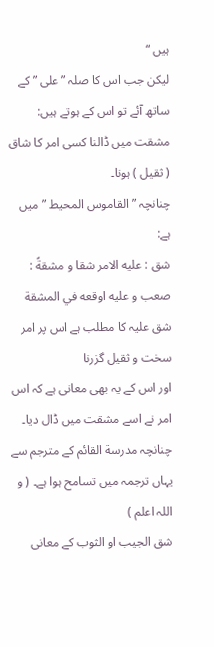ہیں “
لیکن جب اس کا صلہ ” علی ” کے ساتھ آئے تو اس کے ہوتے ہیں: مشقت میں ڈالنا کسی امر کا شاق ( ثقیل ) ہونا۔
چنانچہ ” القاموس المحیط ” میں ہے:
شق : علیه الامر شقا و مشقةً : صعب و عليه اوقعه في المشقة
شق علیہ کا مطلب ہے اس پر امر سخت و ثقیل گزرنا
اور اس کے یہ بھی معانی ہے کہ اس امر نے اسے مشقت میں ڈال دیا۔
چنانچہ مدرسة القائم کے مترجم سے یہاں ترجمہ میں تسامح ہوا ہے۔ ( و اللہ اعلم )
شق الجیب او الثوب کے معانی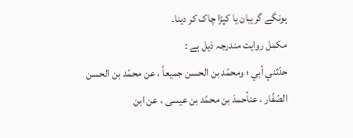ہونگے گریبان یا کپڑا چاک کر دینا۔
مکمل روایت مندرجہ ذیل ہے :
حدّثني أبي ؛ ومحمّد بن الحسن جميعاً ، عن محمّد بن الحسن الصّفّار ، عنأحمدَ بن محمّد بن عيسى ، عن ابن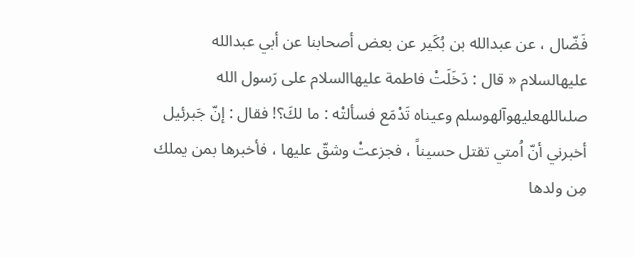فَضّال ، عن عبدالله بن بُكَير عن بعض أصحابنا عن أبي عبدالله عليهالسلام « قال : دَخَلَتْ فاطمة عليهاالسلام على رَسول الله صلىاللهعليهوآلهوسلم وعيناه تَدْمَع فسألتْه : ما لكَ؟! فقال : إنّ جَبرئيل أخبرني أنّ اُمتي تقتل حسيناً ، فجزعتْ وشقّ عليها ، فأخبرها بمن يملك مِن ولدها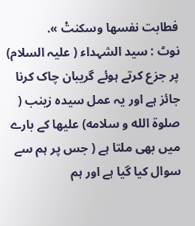فطابت نفسها وسكنتْ ».
نوٹ : سید الشہداء ( علیہ السلام) پر جزع کرتے ہوئے گریبان چاک کرنا جائز ہے اور یہ عمل سیدہ زینب ( صلوة الله و سلامه) علیھا کے بارے میں بھی ملتا ہے ( جس پر ہم سے سوال کیا گیا ہے اور ہم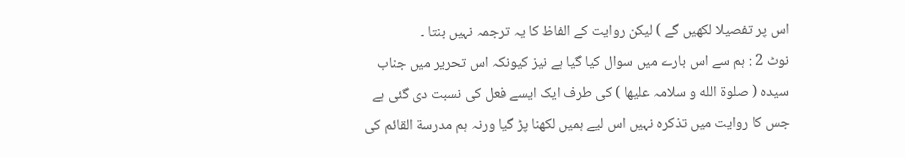اس پر تفصیلا لکھیں گے ) لیکن روایت کے الفاظ کا یہ ترجمہ نہیں بنتا ۔
نوٹ 2 : ہم سے اس بارے میں سوال کیا گیا ہے نیز کیونکہ اس تحریر میں جناب سیدہ ( صلوة الله و سلامہ علیھا ) کی طرف ایک ایسے فعل کی نسبت دی گئی ہے جس کا روایت میں تذکرہ نہیں اس لیے ہمیں لکھنا پڑ گیا ورنہ ہم مدرسة القائم کی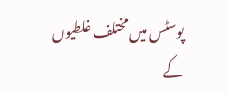پوسٹس میں مختلف غلطیوں کے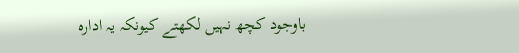باوجود کچھ نہیں لکھتے کیونکہ یہ ادارہ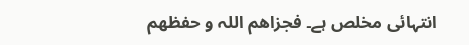انتہائی مخلص ہے۔ فجزاھم اللہ و حفظھم